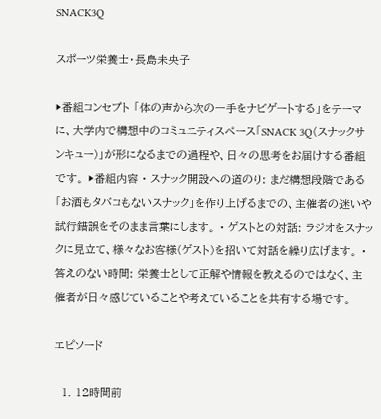SNACK3Q

スポーツ栄養士・長島未央子

▶番組コンセプト 「体の声から次の一手をナビゲートする」をテーマに、大学内で構想中のコミュニティスペース「SNACK 3Q(スナックサンキュー)」が形になるまでの過程や、日々の思考をお届けする番組です。 ▶番組内容 • スナック開設への道のり: まだ構想段階である「お酒もタバコもないスナック」を作り上げるまでの、主催者の迷いや試行錯誤をそのまま言葉にします。 • ゲストとの対話: ラジオをスナックに見立て、様々なお客様(ゲスト)を招いて対話を繰り広げます。 • 答えのない時間: 栄養士として正解や情報を教えるのではなく、主催者が日々感じていることや考えていることを共有する場です。

エピソード

  1. 12時間前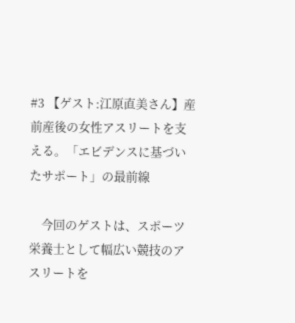#3 【ゲスト:江原直美さん】産前産後の女性アスリートを支える。「エビデンスに基づいたサポート」の最前線

    今回のゲストは、スポーツ栄養士として幅広い競技のアスリートを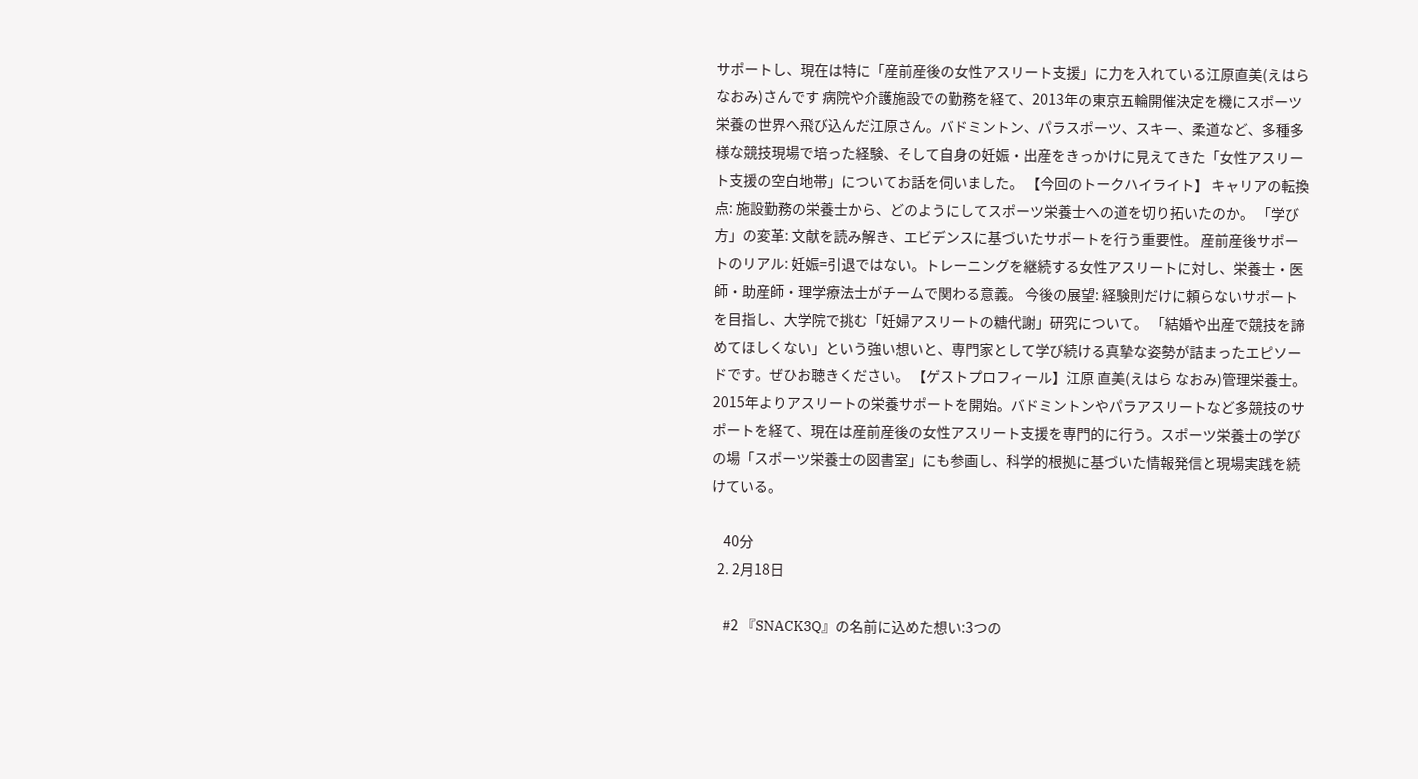サポートし、現在は特に「産前産後の女性アスリート支援」に力を入れている江原直美(えはら なおみ)さんです 病院や介護施設での勤務を経て、2013年の東京五輪開催決定を機にスポーツ栄養の世界へ飛び込んだ江原さん。バドミントン、パラスポーツ、スキー、柔道など、多種多様な競技現場で培った経験、そして自身の妊娠・出産をきっかけに見えてきた「女性アスリート支援の空白地帯」についてお話を伺いました。 【今回のトークハイライト】 キャリアの転換点: 施設勤務の栄養士から、どのようにしてスポーツ栄養士への道を切り拓いたのか。 「学び方」の変革: 文献を読み解き、エビデンスに基づいたサポートを行う重要性。 産前産後サポートのリアル: 妊娠=引退ではない。トレーニングを継続する女性アスリートに対し、栄養士・医師・助産師・理学療法士がチームで関わる意義。 今後の展望: 経験則だけに頼らないサポートを目指し、大学院で挑む「妊婦アスリートの糖代謝」研究について。 「結婚や出産で競技を諦めてほしくない」という強い想いと、専門家として学び続ける真摯な姿勢が詰まったエピソードです。ぜひお聴きください。 【ゲストプロフィール】江原 直美(えはら なおみ)管理栄養士。2015年よりアスリートの栄養サポートを開始。バドミントンやパラアスリートなど多競技のサポートを経て、現在は産前産後の女性アスリート支援を専門的に行う。スポーツ栄養士の学びの場「スポーツ栄養士の図書室」にも参画し、科学的根拠に基づいた情報発信と現場実践を続けている。

    40分
  2. 2月18日

    #2 『SNACK3Q』の名前に込めた想い:3つの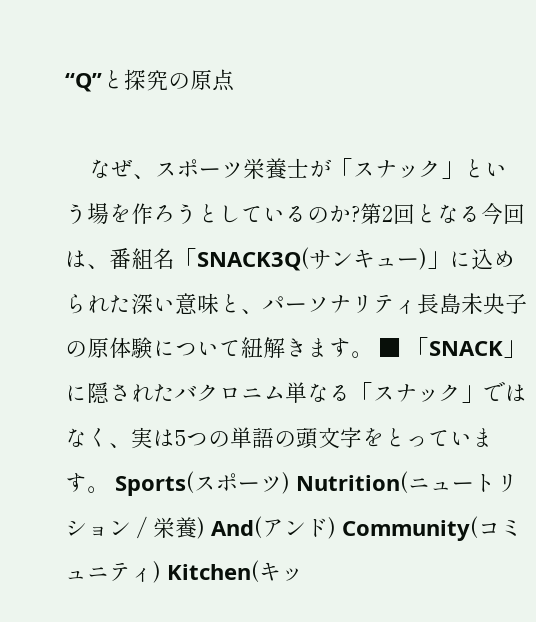“Q”と探究の原点

    なぜ、スポーツ栄養士が「スナック」という場を作ろうとしているのか?第2回となる今回は、番組名「SNACK3Q(サンキュー)」に込められた深い意味と、パーソナリティ長島未央子の原体験について紐解きます。 ■ 「SNACK」に隠されたバクロニム単なる「スナック」ではなく、実は5つの単語の頭文字をとっています。 Sports(スポーツ) Nutrition(ニュートリション / 栄養) And(アンド) Community(コミュニティ) Kitchen(キッ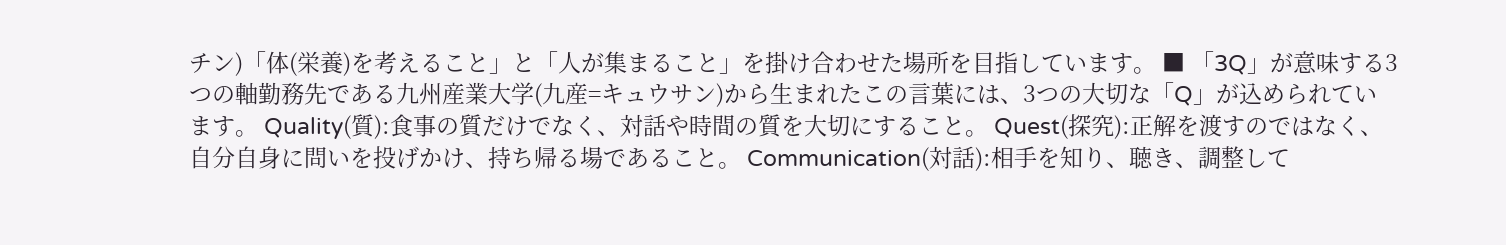チン)「体(栄養)を考えること」と「人が集まること」を掛け合わせた場所を目指しています。 ■ 「3Q」が意味する3つの軸勤務先である九州産業大学(九産=キュウサン)から生まれたこの言葉には、3つの大切な「Q」が込められています。 Quality(質):食事の質だけでなく、対話や時間の質を大切にすること。 Quest(探究):正解を渡すのではなく、自分自身に問いを投げかけ、持ち帰る場であること。 Communication(対話):相手を知り、聴き、調整して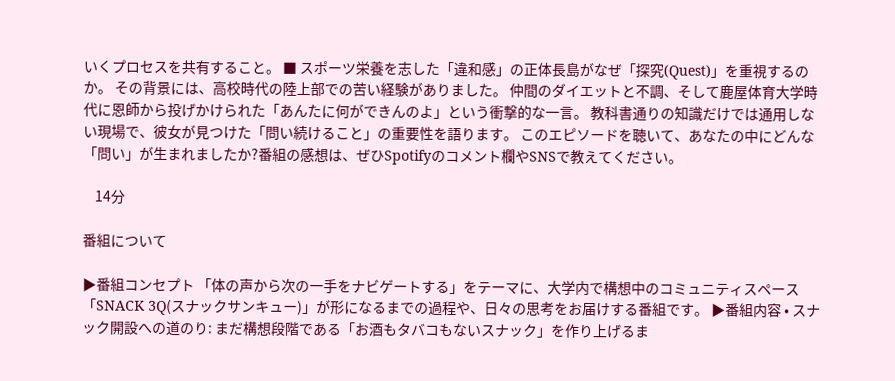いくプロセスを共有すること。 ■ スポーツ栄養を志した「違和感」の正体長島がなぜ「探究(Quest)」を重視するのか。 その背景には、高校時代の陸上部での苦い経験がありました。 仲間のダイエットと不調、そして鹿屋体育大学時代に恩師から投げかけられた「あんたに何ができんのよ」という衝撃的な一言。 教科書通りの知識だけでは通用しない現場で、彼女が見つけた「問い続けること」の重要性を語ります。 このエピソードを聴いて、あなたの中にどんな「問い」が生まれましたか?番組の感想は、ぜひSpotifyのコメント欄やSNSで教えてください。

    14分

番組について

▶番組コンセプト 「体の声から次の一手をナビゲートする」をテーマに、大学内で構想中のコミュニティスペース「SNACK 3Q(スナックサンキュー)」が形になるまでの過程や、日々の思考をお届けする番組です。 ▶番組内容 • スナック開設への道のり: まだ構想段階である「お酒もタバコもないスナック」を作り上げるま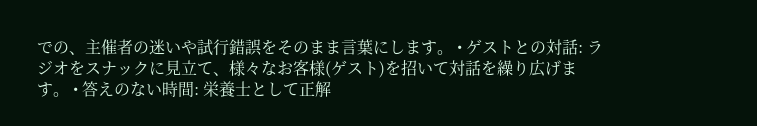での、主催者の迷いや試行錯誤をそのまま言葉にします。 • ゲストとの対話: ラジオをスナックに見立て、様々なお客様(ゲスト)を招いて対話を繰り広げます。 • 答えのない時間: 栄養士として正解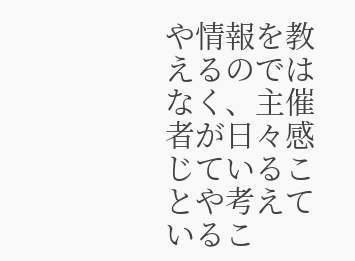や情報を教えるのではなく、主催者が日々感じていることや考えているこ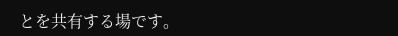とを共有する場です。